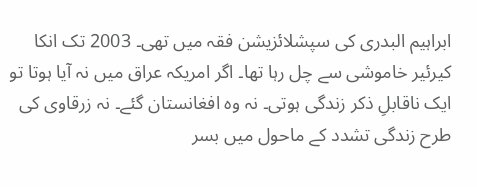ابراہیم البدری کی سپشلائزیشن فقہ میں تھی۔ 2003 تک انکا کیرئیر خاموشی سے چل رہا تھا۔ اگر امریکہ عراق میں نہ آیا ہوتا تو ایک ناقابلِ ذکر زندگی ہوتی۔ نہ وہ افغانستان گئے۔ نہ زرقاوی کی طرح زندگی تشدد کے ماحول میں بسر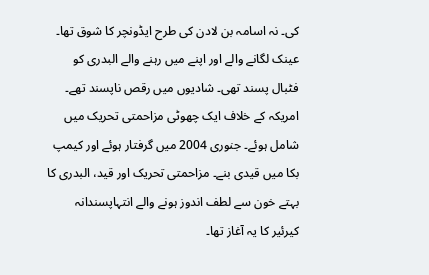کی۔ نہ اسامہ بن لادن کی طرح ایڈونچر کا شوق تھا۔ عینک لگانے والے اور اپنے میں رہنے والے البدری کو فٹبال پسند تھی۔ شادیوں میں رقص ناپسند تھے۔
امریکہ کے خلاف ایک چھوٹی مزاحمتی تحریک میں شامل ہوئے۔ جنوری 2004 میں گرفتار ہوئے اور کیمپ بکا میں قیدی بنے۔ مزاحمتی تحریک اور قید، البدری کا بہتے خون سے لطف اندوز ہونے والے انتہاپسندانہ کیرئیر کا یہ آغاز تھا۔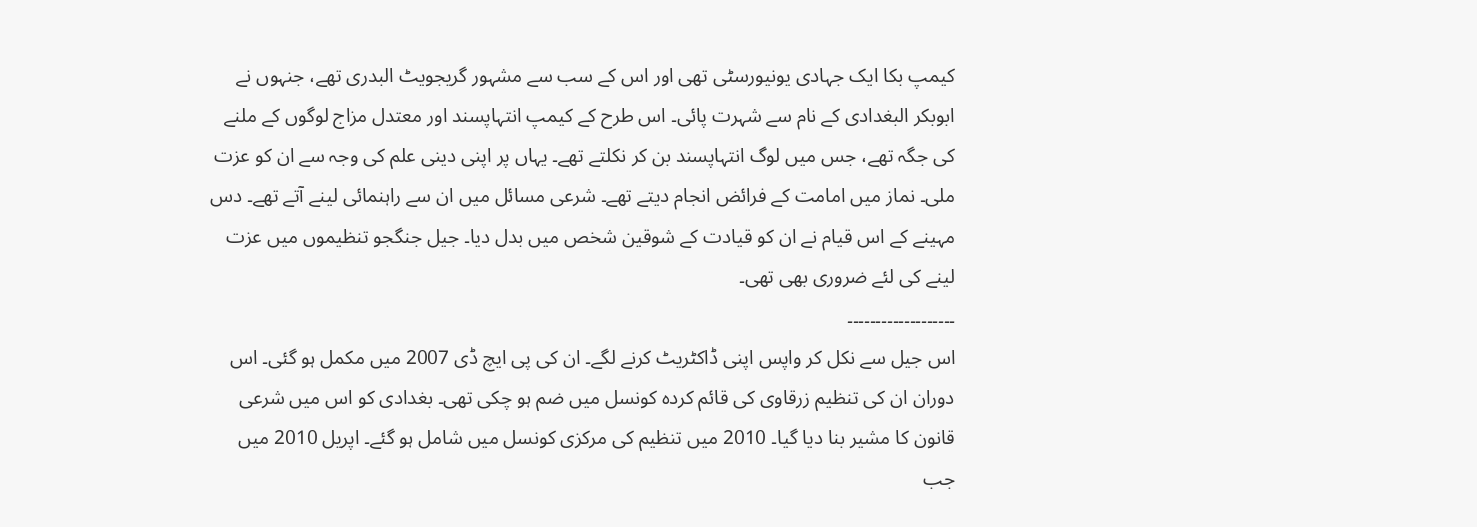کیمپ بکا ایک جہادی یونیورسٹی تھی اور اس کے سب سے مشہور گریجویٹ البدری تھے، جنہوں نے ابوبکر البغدادی کے نام سے شہرت پائی۔ اس طرح کے کیمپ انتہاپسند اور معتدل مزاج لوگوں کے ملنے کی جگہ تھے، جس میں لوگ انتہاپسند بن کر نکلتے تھے۔ یہاں پر اپنی دینی علم کی وجہ سے ان کو عزت ملی۔ نماز میں امامت کے فرائض انجام دیتے تھے۔ شرعی مسائل میں ان سے راہنمائی لینے آتے تھے۔ دس مہینے کے اس قیام نے ان کو قیادت کے شوقین شخص میں بدل دیا۔ جیل جنگجو تنظیموں میں عزت لینے کی لئے ضروری بھی تھی۔
۔۔۔۔۔۔۔۔۔۔۔۔۔۔۔۔۔۔۔
اس جیل سے نکل کر واپس اپنی ڈاکٹریٹ کرنے لگے۔ ان کی پی ایچ ڈی 2007 میں مکمل ہو گئی۔ اس دوران ان کی تنظیم زرقاوی کی قائم کردہ کونسل میں ضم ہو چکی تھی۔ بغدادی کو اس میں شرعی قانون کا مشیر بنا دیا گیا۔ 2010 میں تنظیم کی مرکزی کونسل میں شامل ہو گئے۔ اپریل 2010 میں جب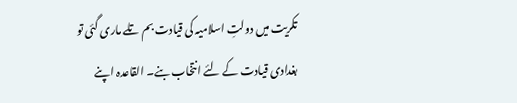تکریت میں دولتِ اسلامیہ کی قیادت بم تلے ماری گئی تو بغدادی قیادت کے لئے انتخاب بنے۔ القاعدہ اپنے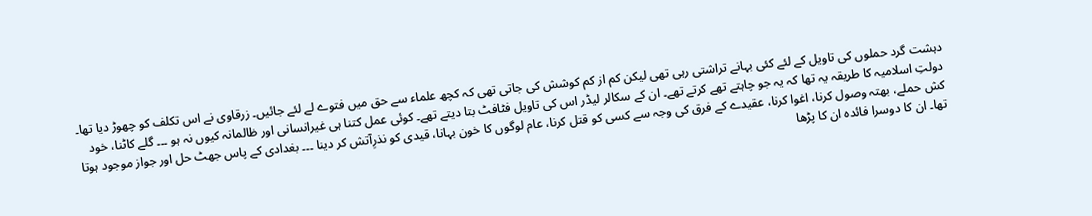دہشت گرد حملوں کی تاویل کے لئے کئی بہانے تراشتی رہی تھی لیکن کم از کم کوشش کی جاتی تھی کہ کچھ علماء سے حق میں فتوے لے لئے جائیں۔ زرقاوی نے اس تکلف کو چھوڑ دیا تھا۔ دولتِ اسلامیہ کا طریقہ یہ تھا کہ یہ جو چاہتے تھے کرتے تھے۔ ان کے سکالر لیڈر اس کی تاویل فٹافٹ بتا دیتے تھے۔ کوئی عمل کتنا ہی غیرانسانی اور ظالمانہ کیوں نہ ہو ۔۔۔ گلے کاٹنا، خود کش حملے، بھتہ وصول کرنا، اغوا کرنا، عقیدے کے فرق کی وجہ سے کسی کو قتل کرنا، عام لوگوں کا خون بہانا، قیدی کو نذرِآتش کر دینا ۔۔۔ بغدادی کے پاس جھٹ حل اور جواز موجود ہوتا تھا۔ ان کا دوسرا فائدہ ان کا پڑھا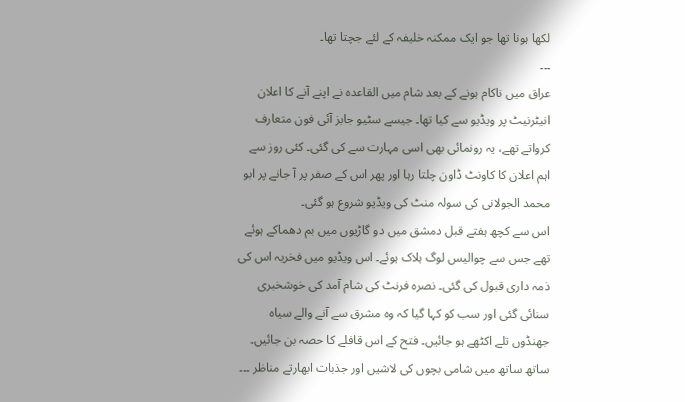لکھا ہونا تھا جو ایک ممکنہ خلیفہ کے لئے جچتا تھا۔
۔۔۔
عراق میں ناکام ہونے کے بعد شام میں القاعدہ نے اپنے آنے کا اعلان انیٹرنیٹ پر ویڈیو سے کیا تھا۔ جیسے سٹیو جابز آئی فون متعارف کرواتے تھے، یہ رونمائی بھی اسی مہارت سے کی گئی۔ کئی روز سے اہم اعلان کا کاونٹ ڈاون چلتا رہا اور پھر اس کے صفر پر آ جانے پر ابو محمد الجولانی کی سولہ منٹ کی ویڈیو شروع ہو گئی۔
اس سے کچھ ہفتے قبل دمشق میں دو گاڑیوں میں بم دھماکے ہوئے تھے جس سے چوالیس لوگ ہلاک ہوئے۔ اس ویڈیو میں فخریہ اس کی ذمہ داری قبول کی گئی۔ نصرہ فرنٹ کی شام آمد کی خوشخبری سنائی گئی اور سب کو کہا گیا کہ وہ مشرق سے آنے والے سیاہ جھنڈوں تلے اکٹھے ہو جائیں۔ فتح کے اس قافلے کا حصہ بن جائیں۔ ساتھ ساتھ میں شامی بچوں کی لاشیں اور جذبات ابھارتے مناظر ۔۔۔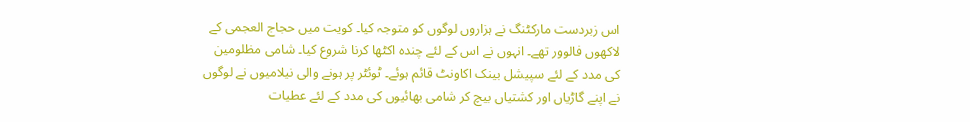اس زبردست مارکٹنگ نے ہزاروں لوگوں کو متوجہ کیا۔ کویت میں حجاج العجمی کے لاکھوں فالوور تھے۔ انہوں نے اس کے لئے چندہ اکٹھا کرنا شروع کیا۔ شامی مظلومین کی مدد کے لئے سپیشل بینک اکاونٹ قائم ہوئے۔ ٹوئٹر پر ہونے والی نیلامیوں نے لوگوں نے اپنے گاڑیاں اور کشتیاں بیچ کر شامی بھائیوں کی مدد کے لئے عطیات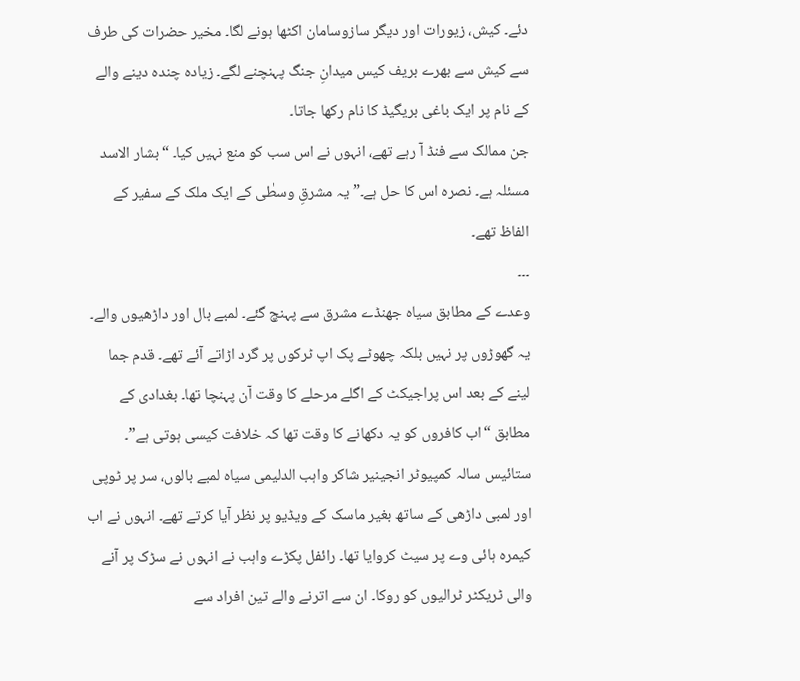دئے۔ کیش، زیورات اور دیگر سازوسامان اکٹھا ہونے لگا۔ مخیر حضرات کی طرف سے کیش سے بھرے بریف کیس میدانِ جنگ پہنچنے لگے۔ زیادہ چندہ دینے والے کے نام پر ایک باغی بریگیڈ کا نام رکھا جاتا۔
جن ممالک سے فنڈ آ رہے تھے، انہوں نے اس سب کو منع نہیں کیا۔ “بشار الاسد مسئلہ ہے۔ نصرہ اس کا حل ہے۔” یہ مشرقِ وسطٰی کے ایک ملک کے سفیر کے الفاظ تھے۔
۔۔۔
وعدے کے مطابق سیاہ جھنڈے مشرق سے پہنچ گئے۔ لمبے بال اور داڑھیوں والے۔ یہ گھوڑوں پر نہیں بلکہ چھوٹے پک اپ ٹرکوں پر گرد اڑاتے آئے تھے۔ قدم جما لینے کے بعد اس پراجیکٹ کے اگلے مرحلے کا وقت آن پہنچا تھا۔ بغدادی کے مطابق “اب کافروں کو یہ دکھانے کا وقت تھا کہ خلافت کیسی ہوتی ہے”۔ ستائیس سالہ کمپیوٹر انجینیر شاکر واہب الدلیمی سیاہ لمبے بالوں، سر پر ٹوپی اور لمبی داڑھی کے ساتھ بغیر ماسک کے ویڈیو پر نظر آیا کرتے تھے۔ انہوں نے اب کیمرہ ہائی وے پر سیٹ کروایا تھا۔ رائفل پکڑے واہب نے انہوں نے سڑک پر آنے والی ٹریکٹر ٹرالیوں کو روکا۔ ان سے اترنے والے تین افراد سے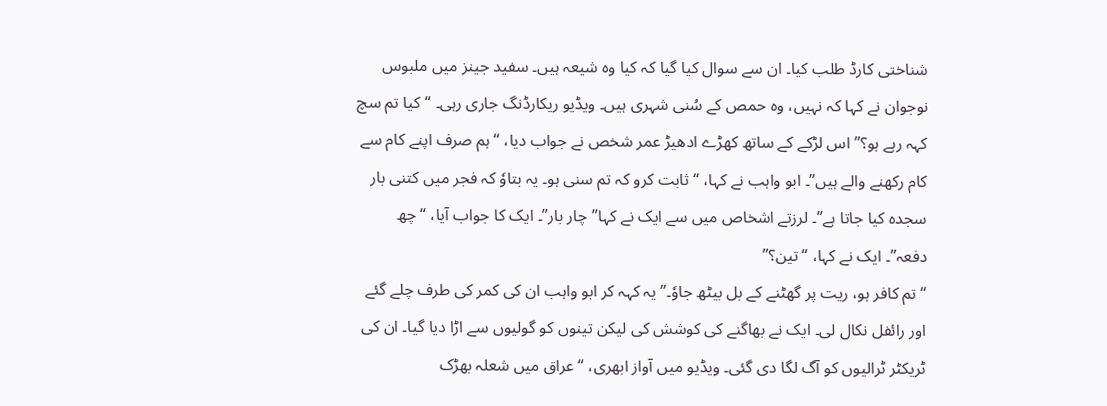شناختی کارڈ طلب کیا۔ ان سے سوال کیا گیا کہ کیا وہ شیعہ ہیں۔ سفید جینز میں ملبوس نوجوان نے کہا کہ نہیں، وہ حمص کے سُنی شہری ہیں۔ ویڈیو ریکارڈنگ جاری رہی۔ “کیا تم سچ کہہ رہے ہو؟” اس لڑکے کے ساتھ کھڑے ادھیڑ عمر شخص نے جواب دیا، “ہم صرف اپنے کام سے کام رکھنے والے ہیں”۔ ابو واہب نے کہا، “ثابت کرو کہ تم سنی ہو۔ یہ بتاوٗ کہ فجر میں کتنی بار سجدہ کیا جاتا ہے”۔ لرزتے اشخاص میں سے ایک نے کہا”چار بار”۔ ایک کا جواب آیا، “چھ دفعہ”۔ ایک نے کہا، “تین؟”
“تم کافر ہو، ریت پر گھٹنے کے بل بیٹھ جاوٗ۔” یہ کہہ کر ابو واہب ان کی کمر کی طرف چلے گئے اور رائفل نکال لی۔ ایک نے بھاگنے کی کوشش کی لیکن تینوں کو گولیوں سے اڑا دیا گیا۔ ان کی ٹریکٹر ٹرالیوں کو آگ لگا دی گئی۔ ویڈیو میں آواز ابھری، “عراق میں شعلہ بھڑک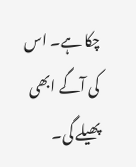چکا ہے۔ اس کی آگے ابھی پھیلے گی۔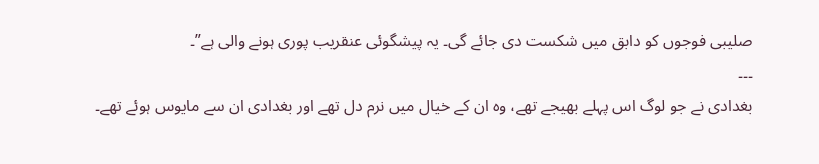صلیبی فوجوں کو دابق میں شکست دی جائے گی۔ یہ پیشگوئی عنقریب پوری ہونے والی ہے”۔
۔۔۔
بغدادی نے جو لوگ اس پہلے بھیجے تھے، وہ ان کے خیال میں نرم دل تھے اور بغدادی ان سے مایوس ہوئے تھے۔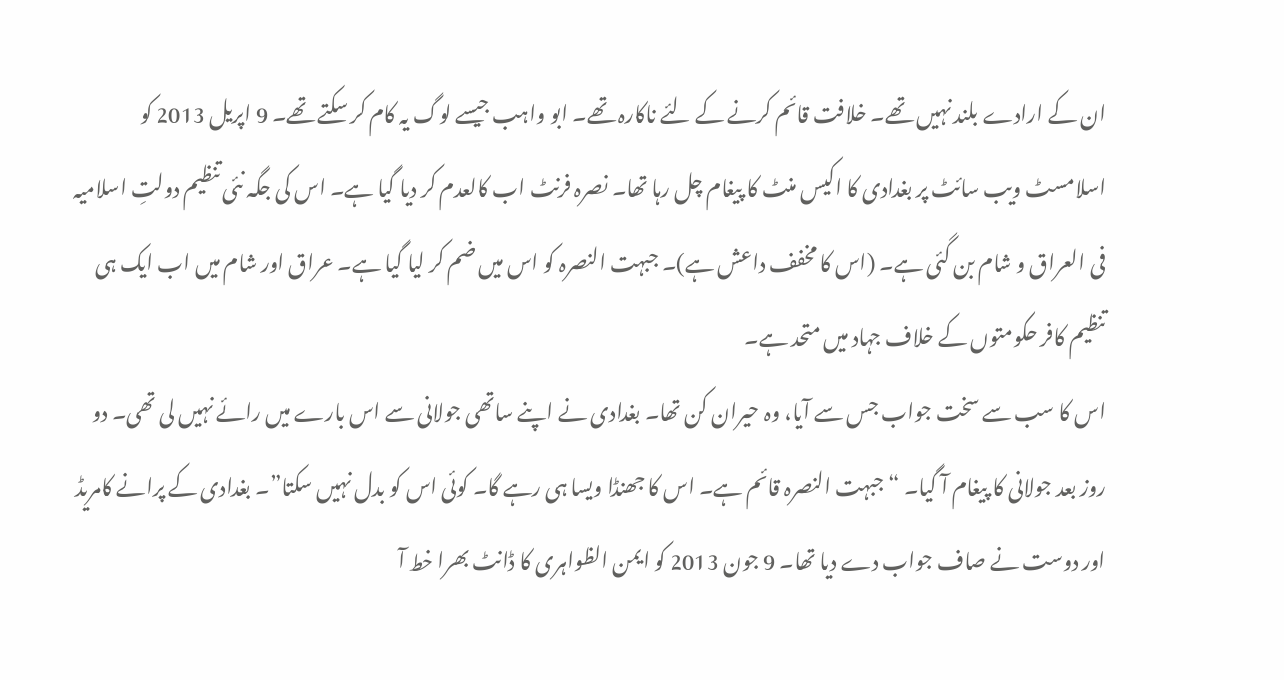ان کے ارادے بلند نہیں تھے۔ خلافت قائم کرنے کے لئے ناکارہ تھے۔ ابو واہب جیسے لوگ یہ کام کر سکتے تھے۔ 9 اپریل 2013 کو اسلامسٹ ویب سائٹ پر بغدادی کا اکیس منٹ کا پیغام چل رہا تھا۔ نصرہ فرنٹ اب کالعدم کر دیا گیا ہے۔ اس کی جگہ نئی تنظیم دولتِ اسلامیہ فی العراق و شام بن گئی ہے۔ (اس کا مخفف داعش ہے)۔ جبہت النصرہ کو اس میں ضم کر لیا گیا ہے۔ عراق اور شام میں اب ایک ہی تنظیم کافر حکومتوں کے خلاف جہاد میں متحد ہے۔
اس کا سب سے سخت جواب جس سے آیا، وہ حیران کن تھا۔ بغدادی نے اپنے ساتھی جولانی سے اس بارے میں رائے نہیں لی تھی۔ دو روز بعد جولانی کا پیغام آ گیا۔ “جبہت النصرہ قائم ہے۔ اس کا جھنڈا ویسا ہی رہے گا۔ کوئی اس کو بدل نہیں سکتا”۔ بغدادی کے پرانے کامریڈ اور دوست نے صاف جواب دے دیا تھا۔ 9 جون 2013 کو ایمن الظواہری کا ڈانٹ بھرا خط آ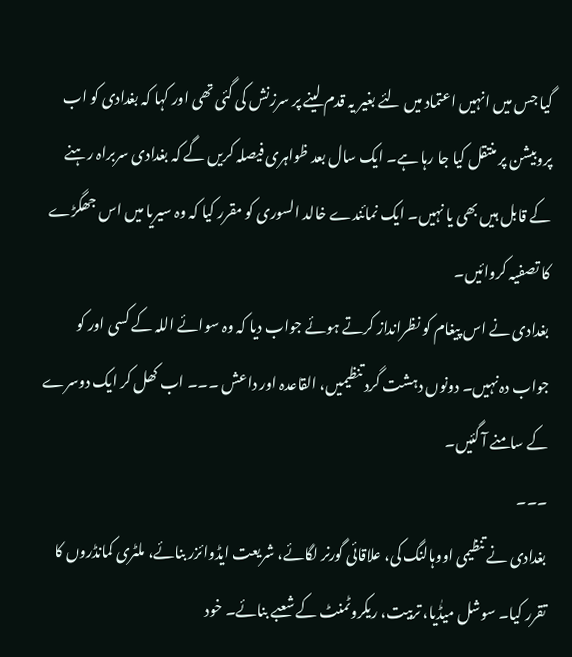گیا جس میں انہیں اعتماد میں لئے بغیر یہ قدم لینے پر سرزنش کی گئی تھی اور کہا کہ بغدادی کو اب پروبیشن پر منتقل کیا جا رہا ہے۔ ایک سال بعد ظواہری فیصلہ کریں گے کہ بغدادی سربراہ رہنے کے قابل ہیں بھی یا نہیں۔ ایک نمائندے خالد السوری کو مقرر کیا کہ وہ سیریا میں اس جھگڑے کا تصفیہ کروائیں۔
بغدادی نے اس پیغام کو نظرانداز کرتے ہوئے جواب دیا کہ وہ سوائے اللہ کے کسی اور کو جواب دہ نہیں۔ دونوں دہشت گرد تنظیمیں، القاعدہ اور داعش ۔۔۔ اب کھل کر ایک دوسرے کے سامنے آ گئیں۔
۔۔۔
بغدادی نے تنظیمی اووہالنگ کی، علاقائی گورنر لگائے، شریعت ایڈوائزر بنائے، ملٹری کمانڈروں کا تقرر کیا۔ سوشل میڈٰیا، تربیت، ریکروٹمنٹ کے شعبے بنائے۔ خود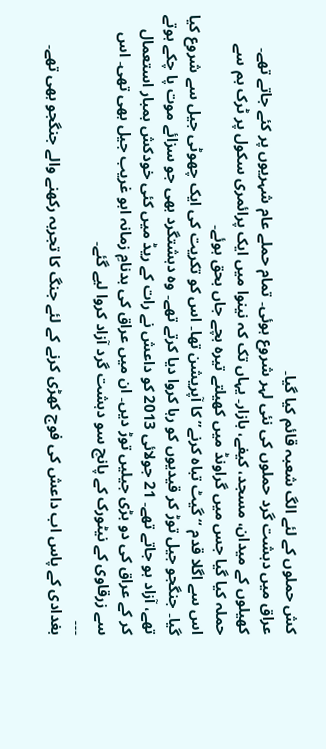کش حملوں کے لئے الگ شعبہ قائم کیا گیا۔
عراق میں دہشت گرد حملوں کی نئی لہر شروع ہوئی۔ تمام حملے عام شہریوں پر کئے جاتے تھے۔ کھیلوں کے میدان، مسجد، کیفے، بازار۔ یہاں تک کہ نینوا میں ایک پرائمری سکول پر ٹرک بم سے حملہ کیا گیا جس میں گراونڈ میں کھیلتے تیرہ بچے جاں بحق ہوئے۔
اس سے اگلا قدم “گیٹ تباہ کرنے” کا آپریشن تھا۔ اس کو تکریت کی ایک چھوٹی جیل سے شروع کیا گیا۔ جنگجو جیل توڑ کر قیدیوں کو رہا کروا دیا کرتے تھے۔ وہ دہشتگرد بھی جو سزائے موت پا چکے ہوتے تھے، آزاد ہو جاتے تھے۔ 21 جولائی 2013 کو داعش نے رات کے ریڈ میں کئی خودکش بمبار استعمال کر کے عراق کی دو بڑی جیلیں توڑ دیں۔ ان میں عراق کی بدنامِ زمانہ ابو غریب جیل بھی تھی۔ اس سے زرقاوی کے نیٹورک کے پانچ سو دہشت گرد آزاد کروا لیے گئے۔
۔۔۔
بغدادی کے پاس اب داعش کی فوج کھڑی کرنے کے لئے جنگ کا تجربہ رکھنے والے جنگجو بھی تھے۔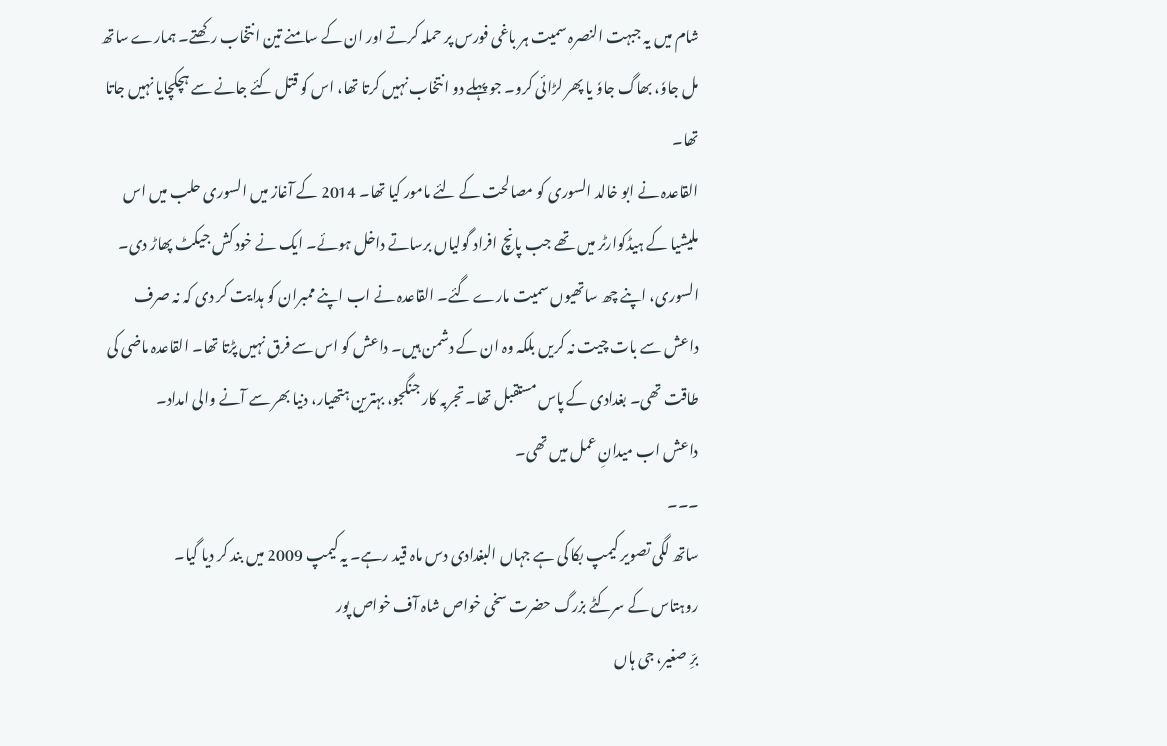شام میں یہ جبہت النصرہ سمیت ہر باغی فورس پر حملہ کرتے اور ان کے سامنے تین انتخاب رکھتے۔ ہمارے ساتھ مل جاوٗ، بھاگ جاوٗ یا پھر لڑائی کرو۔ جو پہلے دو انتخاب نہیں کرتا تھا، اس کو قتل کئے جانے سے ہچکچایا نہیں جاتا تھا۔
القاعدہ نے ابو خالد السوری کو مصالحت کے لئے مامور کیا تھا۔ 2014 کے آغاز میں السوری حلب میں اس ملیشیا کے ہیڈکوارٹر میں تھے جب پانچ افراد گولیاں برساتے داخل ہوئے۔ ایک نے خود کش جیکٹ پھاڑ دی۔ السوری، اپنے چھ ساتھیوں سمیت مارے گئے۔ القاعدہ نے اب اپنے ممبران کو ہدایت کر دی کہ نہ صرف داعش سے بات چیت نہ کریں بلکہ وہ ان کے دشمن ہیں۔ داعش کو اس سے فرق نہیں پڑتا تھا۔ القاعدہ ماضی کی طاقت تھی۔ بغدادی کے پاس مستقبل تھا۔ تجربہ کار جنگجو، بہترین ہتھیار، دنیا بھر سے آنے والی امداد۔
داعش اب میدانِ عمل میں تھی۔
۔۔۔
ساتھ لگی تصویر کیمپ بکا کی ہے جہاں البغدادی دس ماہ قید رہے۔ یہ کیمپ 2009 میں بند کر دیا گیا۔
روہتاس کے سرکٹے بزرگ حضرت سخی خواص شاہ آف خواص پور
برِّ صغیر، جی ہاں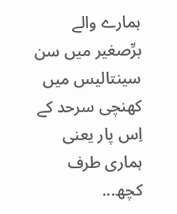ہمارے والے برِّصغیر میں سن سینتالیس میں کھنچی سرحد کے اِس پار یعنی ہماری طرف کچھ...